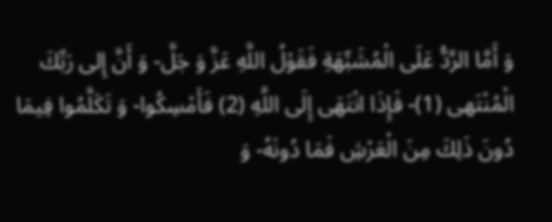وَ أَمَّا الرَّدُّ عَلَى الْمُشَبِّهَةِ فَقَوْلُ اللَّهِ عَزَّ وَ جَلَّ- وَ أَنَّ إِلى رَبِّكَ الْمُنْتَهى (1)- فَإِذَا انْتَهَى إِلَى اللَّهِ (2) فَأَمْسِكُوا- وَ تَكَلَّمُوا فِيمَا دُونَ ذَلِكَ مِنَ الْعَرْشِ فَمَا دُونَهُ- وَ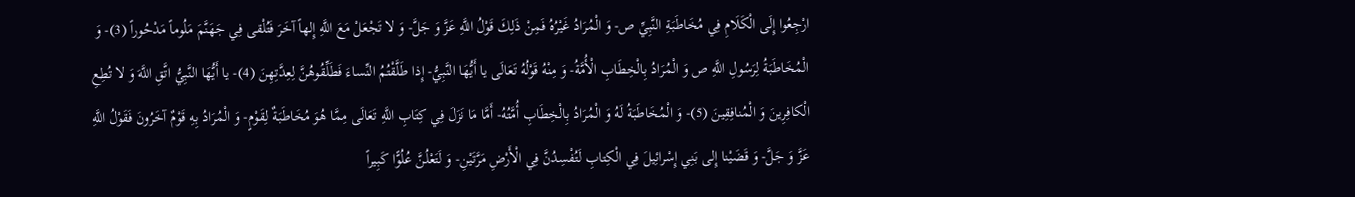ارْجِعُوا إِلَى الْكَلَامِ فِي مُخَاطَبَةِ النَّبِيِّ ص- وَ الْمُرَادُ غَيْرُهُ فَمِنْ ذَلِكَ قَوْلُ اللَّهِ عَزَّ وَ جَلَّ- وَ لا تَجْعَلْ مَعَ اللَّهِ إِلهاً آخَرَ فَتُلْقى فِي جَهَنَّمَ مَلُوماً مَدْحُوراً (3)- وَ الْمُخَاطَبَةُ لِرَسُولِ اللَّهِ ص وَ الْمُرَادُ بِالْخِطَابِ الْأُمَّةُ- وَ مِنْهُ قَوْلُهُ تَعَالَى يا أَيُّهَا النَّبِيُّ- إِذا طَلَّقْتُمُ النِّساءَ فَطَلِّقُوهُنَّ لِعِدَّتِهِنَ (4)- يا أَيُّهَا النَّبِيُّ اتَّقِ اللَّهَ وَ لا تُطِعِ الْكافِرِينَ وَ الْمُنافِقِينَ (5)- وَ الْمُخَاطَبَةُ لَهُ وَ الْمُرَادُ بِالْخِطَابِ أُمَّتُهُ- أَمَّا مَا نَزَلَ فِي كِتَابِ اللَّهِ تَعَالَى مِمَّا هُوَ مُخَاطَبَةٌ لِقَوْمٍ- وَ الْمُرَادُ بِهِ قَوْمٌ آخَرُونَ فَقَوْلُ اللَّهِ عَزَّ وَ جَلَّ- وَ قَضَيْنا إِلى بَنِي إِسْرائِيلَ فِي الْكِتابِ لَتُفْسِدُنَّ فِي الْأَرْضِ مَرَّتَيْنِ- وَ لَتَعْلُنَّ عُلُوًّا كَبِيراً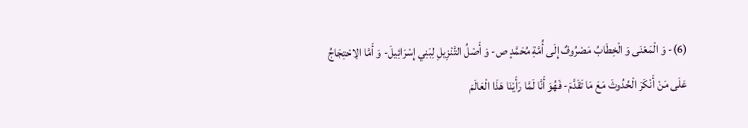(6)- وَ الْمَعْنَى وَ الْخِطَابُ مَصْرُوفٌ إِلَى أُمَّةِ مُحَمَّدٍ ص- وَ أَصْلُ التَّنْزِيلِ لِبَنِي إِسْرَائِيلَ- وَ أَمَّا الِاحْتِجَاجُ عَلَى مَنْ أَنْكَرَ الْحُدُوثَ مَعَ مَا تَقَدَّمَ- فَهُوَ أَنَّا لَمَّا رَأَيْنَا هَذَا الْعَالَمَ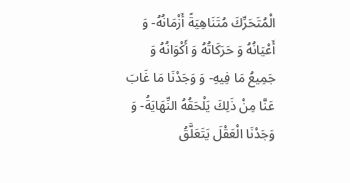الْمُتَحَرِّكَ مُتَنَاهِيَةً أَزْمَانُهُ- وَ أَعْيَانُهُ وَ حَرَكَاتُهُ وَ أَكْوَانُهُ وَ جَمِيعُ مَا فِيهِ- وَ وَجَدْنَا مَا غَابَ عَنَّا مِنْ ذَلِكَ يَلْحَقُهُ النِّهَايَةُ- وَ وَجَدْنَا الْعَقْلَ يَتَعَلَّقُ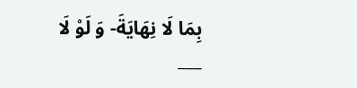بِمَا لَا نِهَايَةَ- وَ لَوْ لَا
___